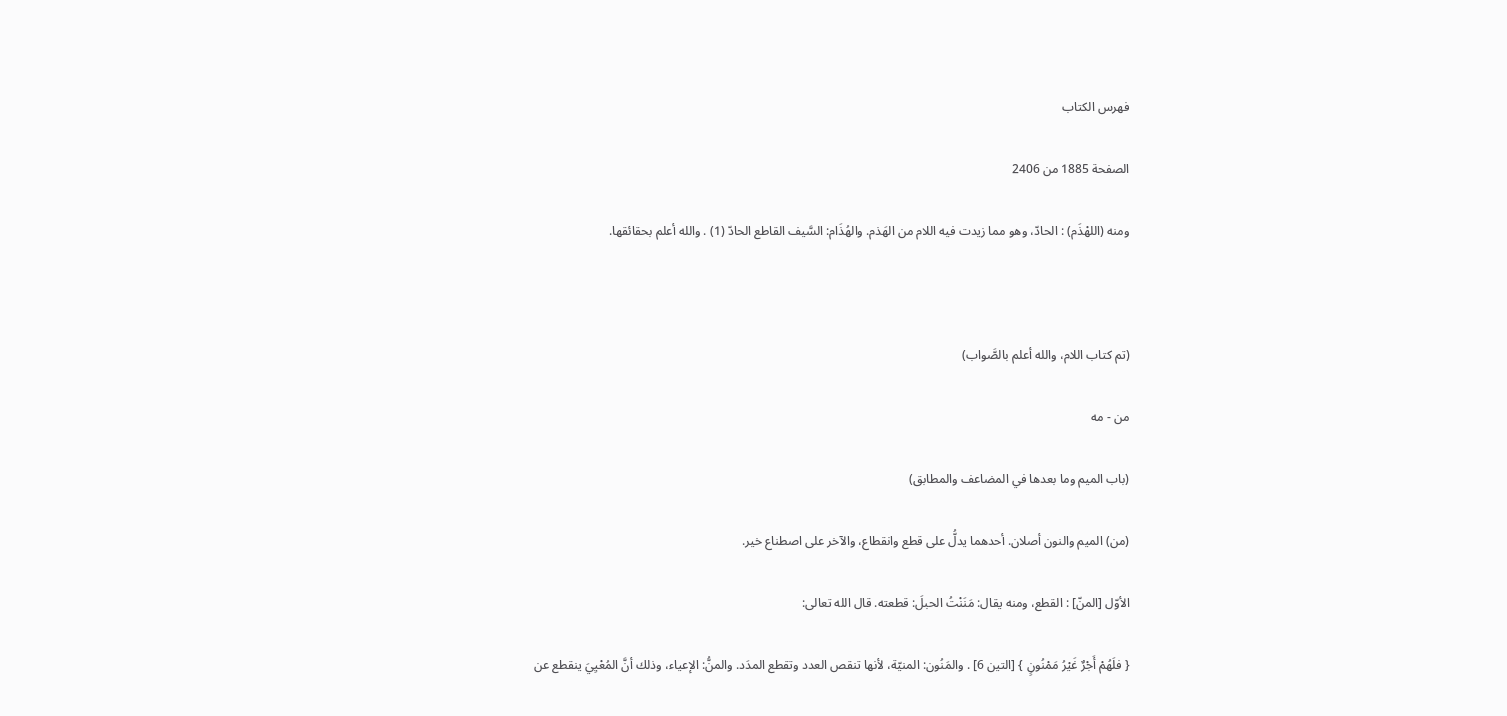فهرس الكتاب

الصفحة 1885 من 2406

ومنه (اللهْذَم) : الحادّ، وهو مما زيدت فيه اللام من الهَذم. والهُذَام: السَّيف القاطع الحادّ (1) . والله أعلم بحقائقها.



(تم كتاب اللام، والله أعلم بالصَّواب)

من - مه

(باب الميم وما بعدها في المضاعف والمطابق)

(من) الميم والنون أصلان. أحدهما يدلُّ على قطع وانقطاع، والآخر على اصطناع خير.

الأوّل [المنّ] : القطع، ومنه يقال: مَنَنْتُ الحبلَ: قطعته. قال الله تعالى:

{ فلَهُمْ أَجْرٌ غَيْرُ مَمْنُونٍ } [التين 6] . والمَنُون: المنيّة، لأنها تنقص العدد وتقطع المدَد. والمنُّ: الإعياء، وذلك أنَّ المُعْيِيَ ينقطع عن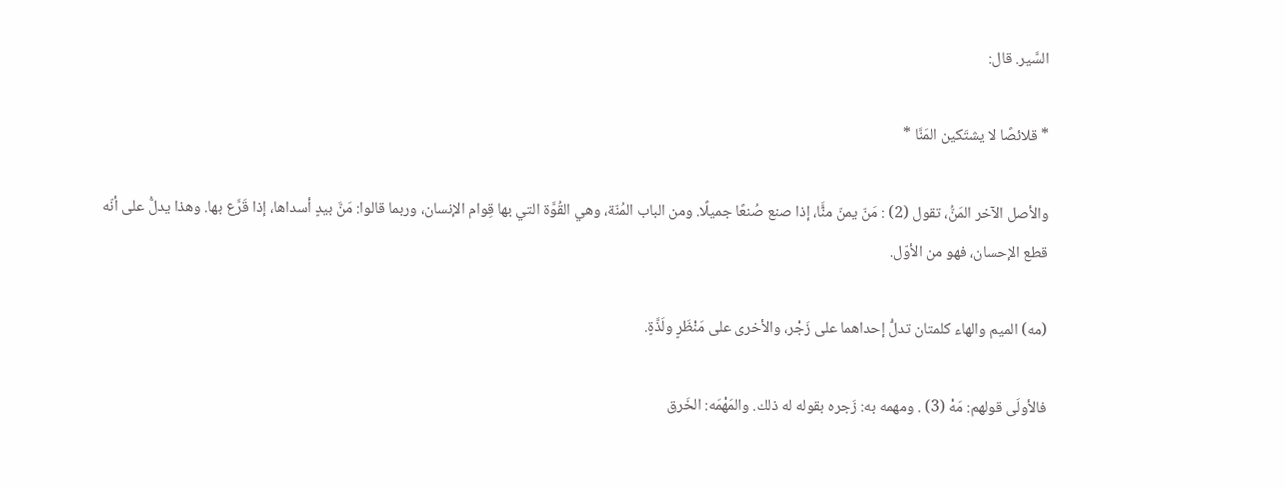السَّير. قال:

* قلائصًا لا يشتَكين المَنَّا *

والأصل الآخر المَنُّ، تقول (2) : مَنّ يمنّ منًَّا، إذا صنع صُنعًا جميلًا. ومن الباب المُنّة، وهي القُوَّة التي بها قِوام الإنسان، وربما قالوا: مَنَّ بيدٍ أسداها، إذا قَرَّع بها. وهذا يدلُّ على أنّه قطع الإحسان، فهو من الأوّل.

(مه) الميم والهاء كلمتان تدلُّ إحداهما على زَجْر، والأخرى على مَنْظَرٍ ولَذَّةٍ.

فالأولَى قولهم: مَهْ (3) . ومهمه به: زَجره بقوله له ذلك. والمَهْمَه: الخَرق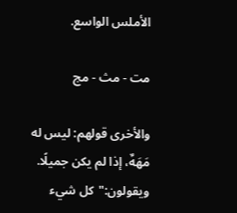الأملس الواسع.

مت - مث - مج

والأخرى قولهم: ليس له مَهَهٌ، إذا لم يكن جميلًا. ويقولون:"كل شيء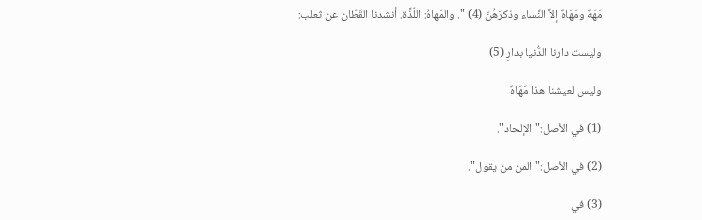مَهَهٌ ومَهَاهٌ إلاَّ النِّساء وذكرَهُنّ (4) ". والمَهاهُ: اللّذَّة. أنشدنا القَطّان عن ثعلب:

وليست دارنا الدُّنيا بدارِ (5)

وليس لعيشنا هذا مَهَاهٌ

(1) في الأصل:"الإلحاد".

(2) في الأصل:"المن من يقول".

(3) في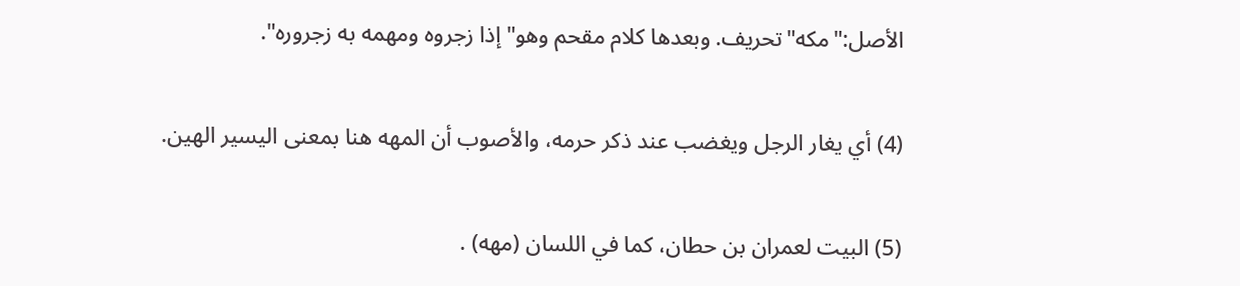الأصل:"مكه"تحريف. وبعدها كلام مقحم وهو"إذا زجروه ومهمه به زجروره".

(4) أي يغار الرجل ويغضب عند ذكر حرمه، والأصوب أن المهه هنا بمعنى اليسير الهين.

(5) البيت لعمران بن حطان، كما في اللسان (مهه) .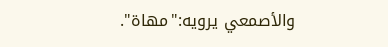والأصمعي يرويه:"مهاة".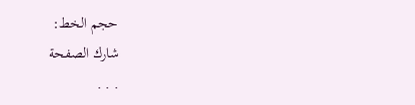حجم الخط:
شارك الصفحة
. . .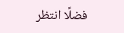فضلًا انتظر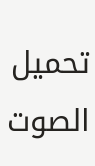تحميل الصوت